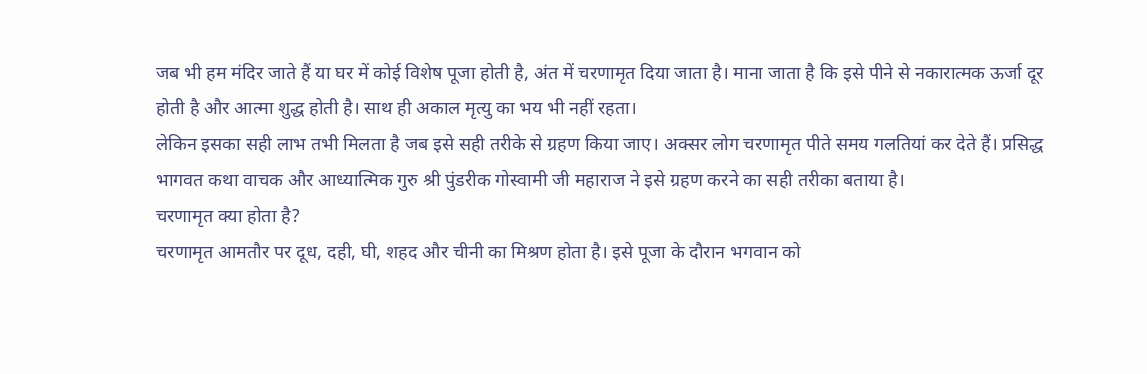जब भी हम मंदिर जाते हैं या घर में कोई विशेष पूजा होती है, अंत में चरणामृत दिया जाता है। माना जाता है कि इसे पीने से नकारात्मक ऊर्जा दूर होती है और आत्मा शुद्ध होती है। साथ ही अकाल मृत्यु का भय भी नहीं रहता।
लेकिन इसका सही लाभ तभी मिलता है जब इसे सही तरीके से ग्रहण किया जाए। अक्सर लोग चरणामृत पीते समय गलतियां कर देते हैं। प्रसिद्ध भागवत कथा वाचक और आध्यात्मिक गुरु श्री पुंडरीक गोस्वामी जी महाराज ने इसे ग्रहण करने का सही तरीका बताया है।
चरणामृत क्या होता है?
चरणामृत आमतौर पर दूध, दही, घी, शहद और चीनी का मिश्रण होता है। इसे पूजा के दौरान भगवान को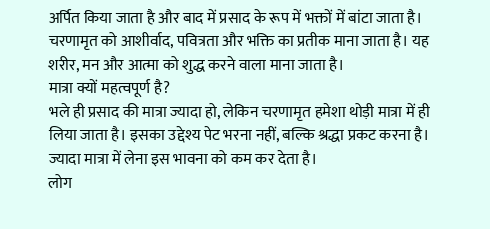अर्पित किया जाता है और बाद में प्रसाद के रूप में भक्तों में बांटा जाता है। चरणामृत को आशीर्वाद, पवित्रता और भक्ति का प्रतीक माना जाता है। यह शरीर, मन और आत्मा को शुद्ध करने वाला माना जाता है।
मात्रा क्यों महत्वपूर्ण है?
भले ही प्रसाद की मात्रा ज्यादा हो, लेकिन चरणामृत हमेशा थोड़ी मात्रा में ही लिया जाता है। इसका उद्देश्य पेट भरना नहीं, बल्कि श्रद्धा प्रकट करना है। ज्यादा मात्रा में लेना इस भावना को कम कर देता है।
लोग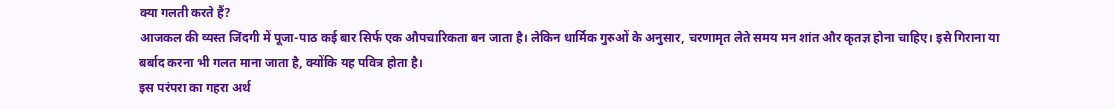क्या गलती करते हैं?
आजकल की व्यस्त जिंदगी में पूजा-पाठ कई बार सिर्फ एक औपचारिकता बन जाता है। लेकिन धार्मिक गुरुओं के अनुसार, चरणामृत लेते समय मन शांत और कृतज्ञ होना चाहिए। इसे गिराना या बर्बाद करना भी गलत माना जाता है, क्योंकि यह पवित्र होता है।
इस परंपरा का गहरा अर्थ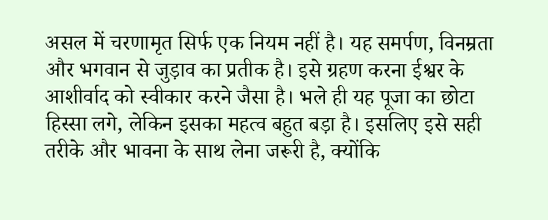असल में चरणामृत सिर्फ एक नियम नहीं है। यह समर्पण, विनम्रता और भगवान से जुड़ाव का प्रतीक है। इसे ग्रहण करना ईश्वर के आशीर्वाद को स्वीकार करने जैसा है। भले ही यह पूजा का छोटा हिस्सा लगे, लेकिन इसका महत्व बहुत बड़ा है। इसलिए इसे सही तरीके और भावना के साथ लेना जरूरी है, क्योंकि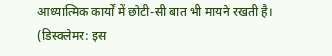आध्यात्मिक कार्यों में छोटी-सी बात भी मायने रखती है।
(डिस्क्लेमर: इस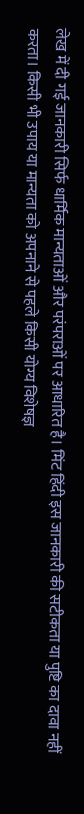लेख में दी गई जानकारी सिर्फ धार्मिक मान्यताओं और परंपराओं पर आधारित है। मिंट हिंदी इस जानकारी की सटीकता या पुष्टि का दावा नहीं करता। किसी भी उपाय या मान्यता को अपनाने से पहले किसी योग्य विशेषज्ञ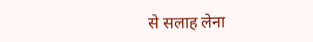से सलाह लेना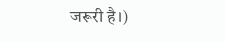जरूरी है।)